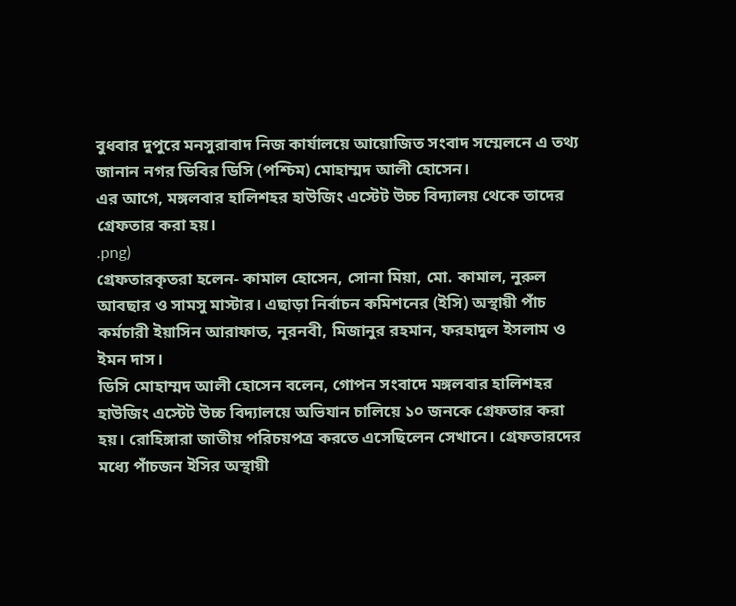বুধবার দুপুরে মনসুরাবাদ নিজ কার্যালয়ে আয়োজিত সংবাদ সম্মেলনে এ তথ্য জানান নগর ডিবির ডিসি (পশ্চিম) মোহাম্মদ আলী হোসেন।
এর আগে, মঙ্গলবার হালিশহর হাউজিং এস্টেট উচ্চ বিদ্যালয় থেকে তাদের গ্রেফতার করা হয়।
.png)
গ্রেফতারকৃতরা হলেন- কামাল হোসেন, সোনা মিয়া, মো. কামাল, নুরুল আবছার ও সামসু মাস্টার। এছাড়া নির্বাচন কমিশনের (ইসি) অস্থায়ী পাঁচ কর্মচারী ইয়াসিন আরাফাত, নূরনবী, মিজানুর রহমান, ফরহাদুল ইসলাম ও ইমন দাস।
ডিসি মোহাম্মদ আলী হোসেন বলেন, গোপন সংবাদে মঙ্গলবার হালিশহর হাউজিং এস্টেট উচ্চ বিদ্যালয়ে অভিযান চালিয়ে ১০ জনকে গ্রেফতার করা হয়। রোহিঙ্গারা জাতীয় পরিচয়পত্র করতে এসেছিলেন সেখানে। গ্রেফতারদের মধ্যে পাঁচজন ইসির অস্থায়ী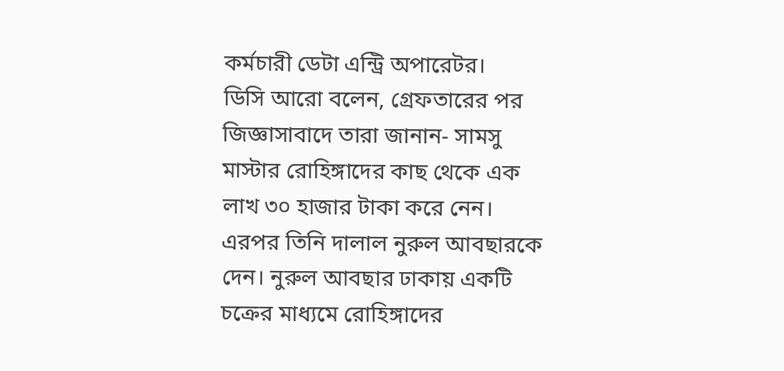কর্মচারী ডেটা এন্ট্রি অপারেটর।
ডিসি আরো বলেন, গ্রেফতারের পর জিজ্ঞাসাবাদে তারা জানান- সামসু মাস্টার রোহিঙ্গাদের কাছ থেকে এক লাখ ৩০ হাজার টাকা করে নেন। এরপর তিনি দালাল নুরুল আবছারকে দেন। নুরুল আবছার ঢাকায় একটি চক্রের মাধ্যমে রোহিঙ্গাদের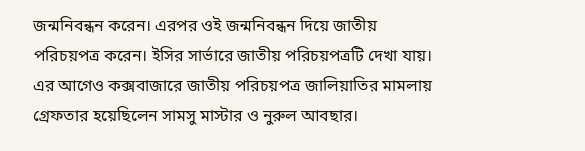জন্মনিবন্ধন করেন। এরপর ওই জন্মনিবন্ধন দিয়ে জাতীয় পরিচয়পত্র করেন। ইসির সার্ভারে জাতীয় পরিচয়পত্রটি দেখা যায়।
এর আগেও কক্সবাজারে জাতীয় পরিচয়পত্র জালিয়াতির মামলায় গ্রেফতার হয়েছিলেন সামসু মাস্টার ও নুরুল আবছার।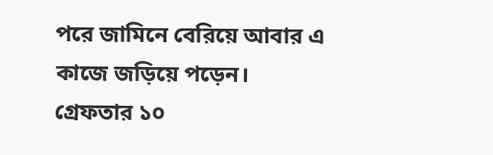পরে জামিনে বেরিয়ে আবার এ কাজে জড়িয়ে পড়েন। গ্রেফতার ১০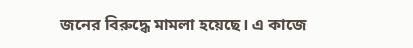জনের বিরুদ্ধে মামলা হয়েছে। এ কাজে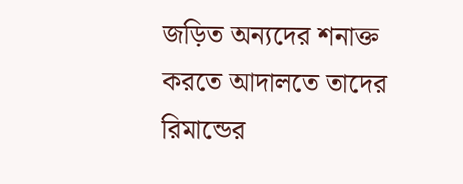জড়িত অন্যদের শনাক্ত করতে আদালতে তাদের রিমান্ডের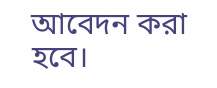আবেদন করা হবে।